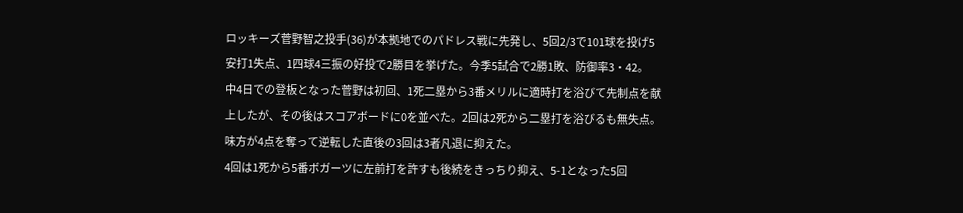ロッキーズ菅野智之投手(36)が本拠地でのパドレス戦に先発し、5回2/3で101球を投げ5安打1失点、1四球4三振の好投で2勝目を挙げた。今季5試合で2勝1敗、防御率3・42。
中4日での登板となった菅野は初回、1死二塁から3番メリルに適時打を浴びて先制点を献上したが、その後はスコアボードに0を並べた。2回は2死から二塁打を浴びるも無失点。味方が4点を奪って逆転した直後の3回は3者凡退に抑えた。
4回は1死から5番ボガーツに左前打を許すも後続をきっちり抑え、5-1となった5回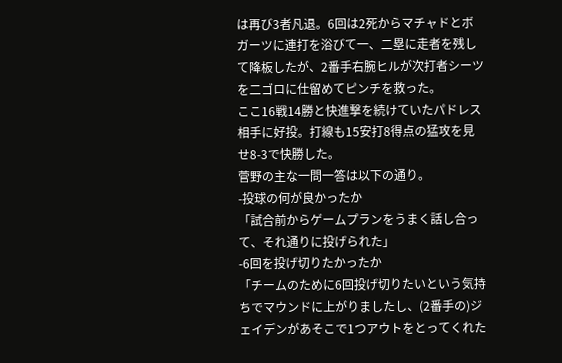は再び3者凡退。6回は2死からマチャドとボガーツに連打を浴びて一、二塁に走者を残して降板したが、2番手右腕ヒルが次打者シーツを二ゴロに仕留めてピンチを救った。
ここ16戦14勝と快進撃を続けていたパドレス相手に好投。打線も15安打8得点の猛攻を見せ8-3で快勝した。
菅野の主な一問一答は以下の通り。
-投球の何が良かったか
「試合前からゲームプランをうまく話し合って、それ通りに投げられた」
-6回を投げ切りたかったか
「チームのために6回投げ切りたいという気持ちでマウンドに上がりましたし、(2番手の)ジェイデンがあそこで1つアウトをとってくれた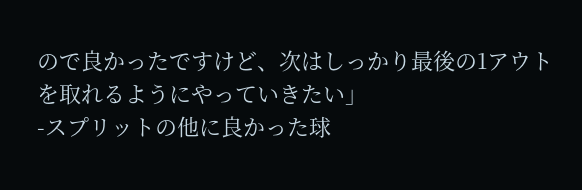ので良かったですけど、次はしっかり最後の1アウトを取れるようにやっていきたい」
-スプリットの他に良かった球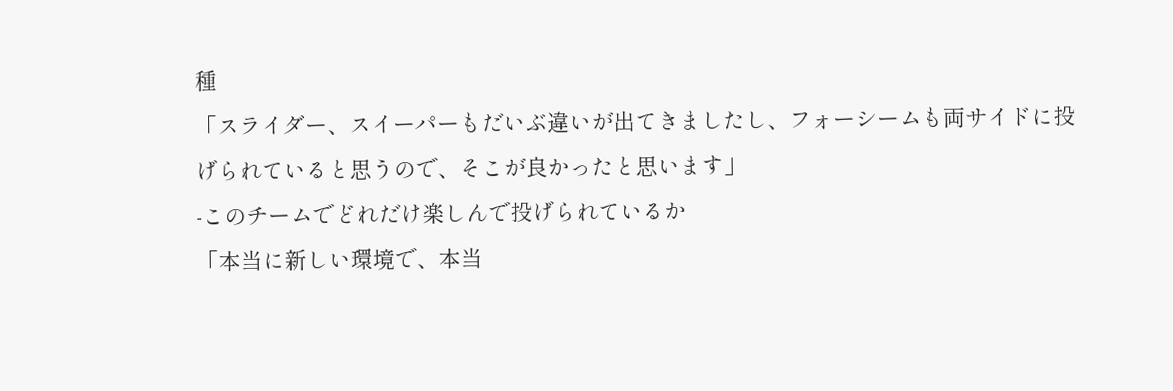種
「スライダー、スイーパーもだいぶ違いが出てきましたし、フォーシームも両サイドに投げられていると思うので、そこが良かったと思います」
-このチームでどれだけ楽しんで投げられているか
「本当に新しい環境で、本当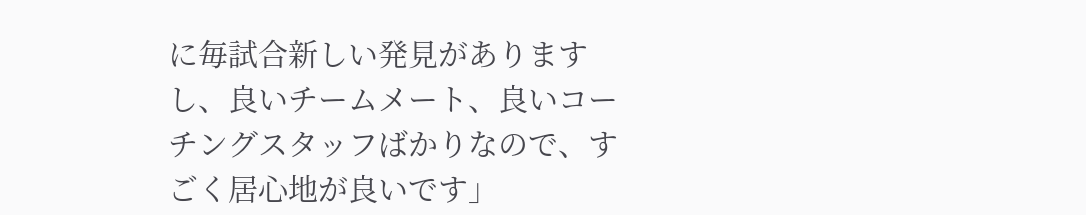に毎試合新しい発見がありますし、良いチームメート、良いコーチングスタッフばかりなので、すごく居心地が良いです」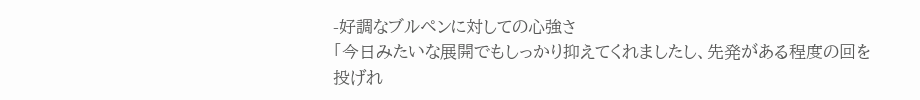-好調なブルペンに対しての心強さ
「今日みたいな展開でもしっかり抑えてくれましたし、先発がある程度の回を投げれ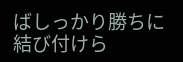ばしっかり勝ちに結び付けら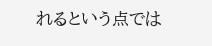れるという点では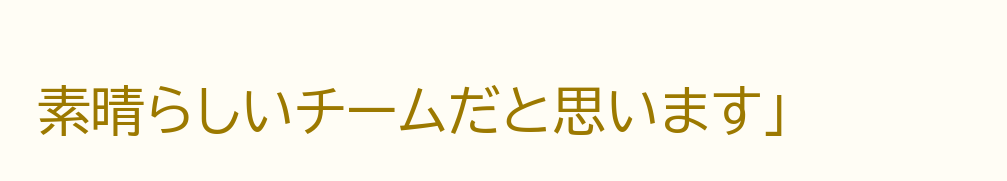素晴らしいチームだと思います」